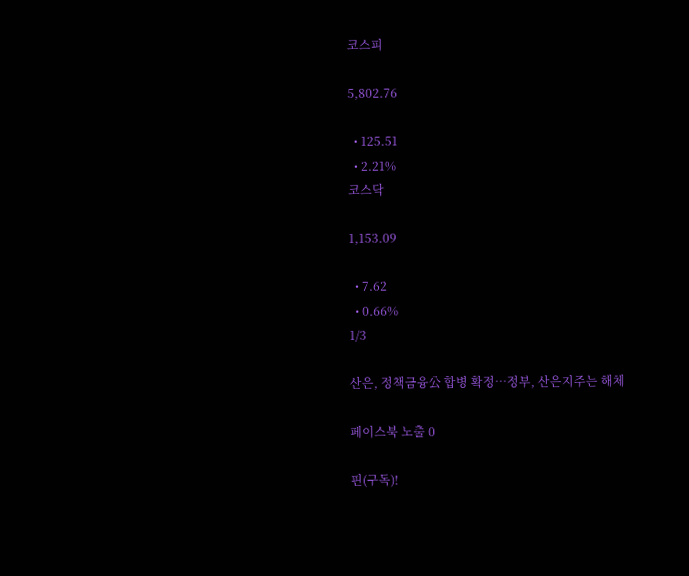코스피

5,802.76

  • 125.51
  • 2.21%
코스닥

1,153.09

  • 7.62
  • 0.66%
1/3

산은, 정책금융公 합병 확정…정부, 산은지주는 해체

페이스북 노출 0

핀(구독)!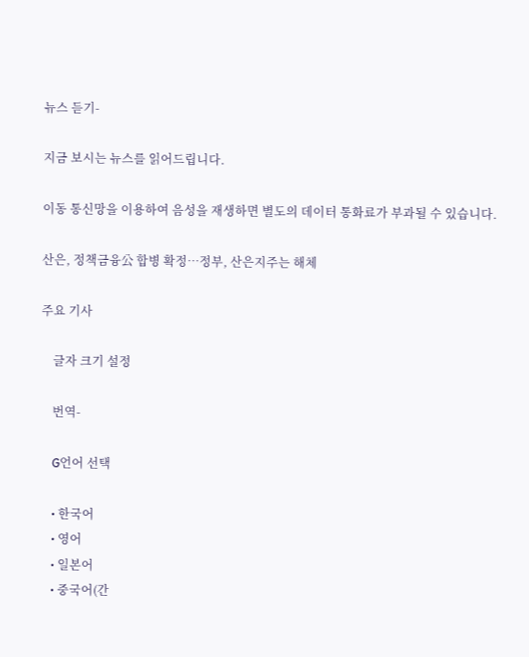뉴스 듣기-

지금 보시는 뉴스를 읽어드립니다.

이동 통신망을 이용하여 음성을 재생하면 별도의 데이터 통화료가 부과될 수 있습니다.

산은, 정책금융公 합병 확정…정부, 산은지주는 해체

주요 기사

    글자 크기 설정

    번역-

    G언어 선택

    • 한국어
    • 영어
    • 일본어
    • 중국어(간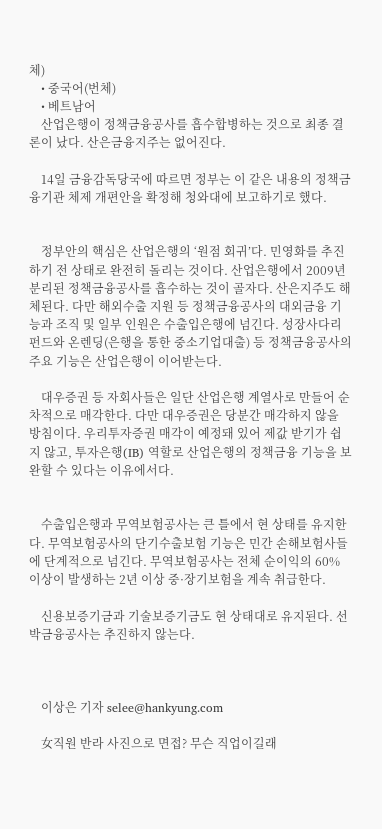체)
    • 중국어(번체)
    • 베트남어
    산업은행이 정책금융공사를 흡수합병하는 것으로 최종 결론이 났다. 산은금융지주는 없어진다.

    14일 금융감독당국에 따르면 정부는 이 같은 내용의 정책금융기관 체제 개편안을 확정해 청와대에 보고하기로 했다.


    정부안의 핵심은 산업은행의 ‘원점 회귀’다. 민영화를 추진하기 전 상태로 완전히 돌리는 것이다. 산업은행에서 2009년 분리된 정책금융공사를 흡수하는 것이 골자다. 산은지주도 해체된다. 다만 해외수출 지원 등 정책금융공사의 대외금융 기능과 조직 및 일부 인원은 수출입은행에 넘긴다. 성장사다리펀드와 온렌딩(은행을 통한 중소기업대출) 등 정책금융공사의 주요 기능은 산업은행이 이어받는다.

    대우증권 등 자회사들은 일단 산업은행 계열사로 만들어 순차적으로 매각한다. 다만 대우증권은 당분간 매각하지 않을 방침이다. 우리투자증권 매각이 예정돼 있어 제값 받기가 쉽지 않고, 투자은행(IB) 역할로 산업은행의 정책금융 기능을 보완할 수 있다는 이유에서다.


    수출입은행과 무역보험공사는 큰 틀에서 현 상태를 유지한다. 무역보험공사의 단기수출보험 기능은 민간 손해보험사들에 단계적으로 넘긴다. 무역보험공사는 전체 순이익의 60% 이상이 발생하는 2년 이상 중·장기보험을 계속 취급한다.

    신용보증기금과 기술보증기금도 현 상태대로 유지된다. 선박금융공사는 추진하지 않는다.



    이상은 기자 selee@hankyung.com

    女직원 반라 사진으로 면접? 무슨 직업이길래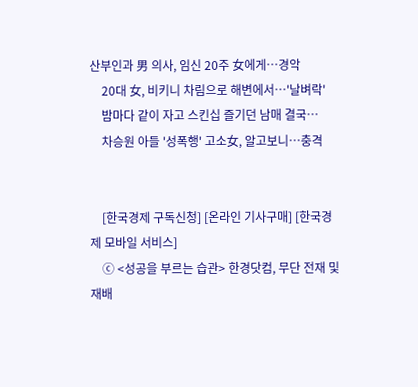산부인과 男 의사, 임신 20주 女에게…경악
    20대 女, 비키니 차림으로 해변에서…'날벼락'
    밤마다 같이 자고 스킨십 즐기던 남매 결국…
    차승원 아들 '성폭행' 고소女, 알고보니…충격


    [한국경제 구독신청] [온라인 기사구매] [한국경제 모바일 서비스]
    ⓒ <성공을 부르는 습관> 한경닷컴, 무단 전재 및 재배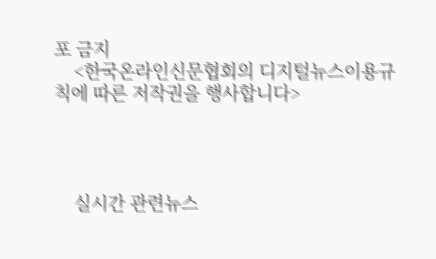포 금지
    <한국온라인신문협회의 디지털뉴스이용규칙에 따른 저작권을 행사합니다>




    실시간 관련뉴스